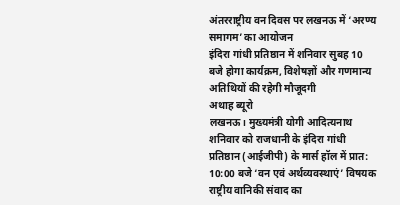अंतरराष्ट्रीय वन दिवस पर लखनऊ में ‘अरण्य समागम’ का आयोजन
इंदिरा गांधी प्रतिष्ठान में शनिवार सुबह 10 बजे होगा कार्यक्रम, विशेषज्ञों और गणमान्य अतिथियों की रहेगी मौजूदगी
अथाह ब्यूरो
लखनऊ। मुख्यमंत्री योगी आदित्यनाथ शनिवार को राजधानी के इंदिरा गांधी प्रतिष्ठान (आईजीपी) के मार्स हॉल में प्रात: 10:00 बजे ‘वन एवं अर्थव्यवस्थाएं’ विषयक राष्ट्रीय वानिकी संवाद का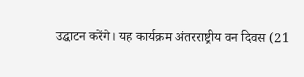उद्घाटन करेंगे। यह कार्यक्रम अंतरराष्ट्रीय वन दिवस (21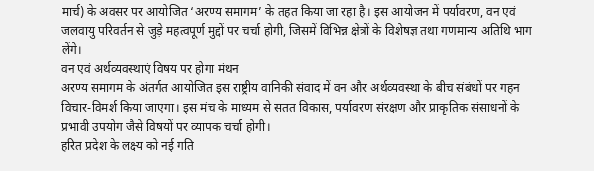मार्च) के अवसर पर आयोजित ‘अरण्य समागम’ के तहत किया जा रहा है। इस आयोजन में पर्यावरण, वन एवं जलवायु परिवर्तन से जुड़े महत्वपूर्ण मुद्दों पर चर्चा होगी, जिसमें विभिन्न क्षेत्रों के विशेषज्ञ तथा गणमान्य अतिथि भाग लेंगे।
वन एवं अर्थव्यवस्थाएं विषय पर होगा मंथन
अरण्य समागम के अंतर्गत आयोजित इस राष्ट्रीय वानिकी संवाद में वन और अर्थव्यवस्था के बीच संबंधों पर गहन विचार-विमर्श किया जाएगा। इस मंच के माध्यम से सतत विकास, पर्यावरण संरक्षण और प्राकृतिक संसाधनों के प्रभावी उपयोग जैसे विषयों पर व्यापक चर्चा होगी।
हरित प्रदेश के लक्ष्य को नई गति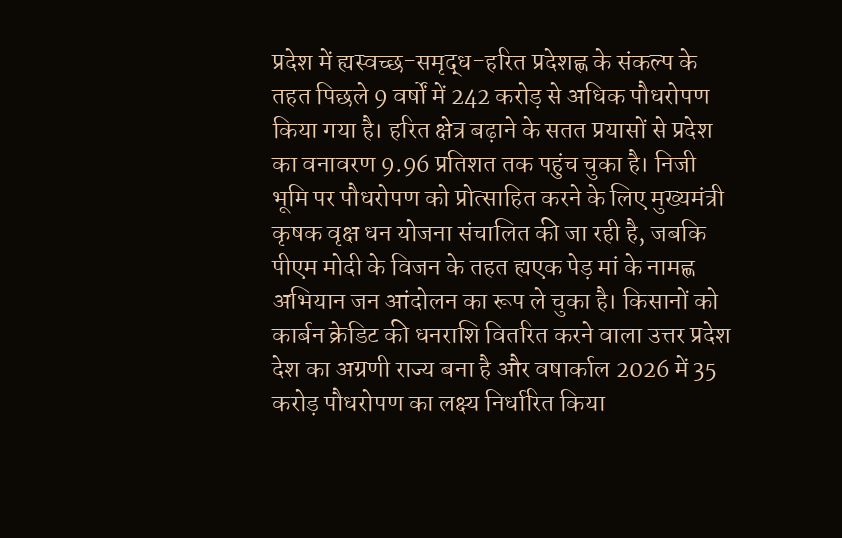प्रदेश में ह्यस्वच्छ-समृद्ध-हरित प्रदेशह्ण के संकल्प के तहत पिछले 9 वर्षों में 242 करोड़ से अधिक पौधरोपण किया गया है। हरित क्षेत्र बढ़ाने के सतत प्रयासों से प्रदेश का वनावरण 9.96 प्रतिशत तक पहुंच चुका है। निजी भूमि पर पौधरोपण को प्रोत्साहित करने के लिए मुख्यमंत्री कृषक वृक्ष धन योजना संचालित की जा रही है, जबकि पीएम मोदी के विजन के तहत ह्यएक पेड़ मां के नामह्ण अभियान जन आंदोलन का रूप ले चुका है। किसानों को कार्बन क्रेडिट की धनराशि वितरित करने वाला उत्तर प्रदेश देश का अग्रणी राज्य बना है और वषार्काल 2026 में 35 करोड़ पौधरोपण का लक्ष्य निर्धारित किया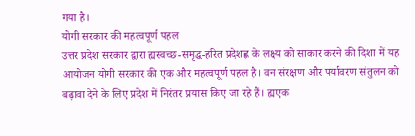गया है।
योगी सरकार की महत्वपूर्ण पहल
उत्तर प्रदेश सरकार द्वारा ह्यस्वच्छ-समृद्ध-हरित प्रदेशह्ण के लक्ष्य को साकार करने की दिशा में यह आयोजन योगी सरकार की एक और महत्वपूर्ण पहल है। वन संरक्षण और पर्यावरण संतुलन को बढ़ावा देने के लिए प्रदेश में निरंतर प्रयास किए जा रहे हैं। ह्यएक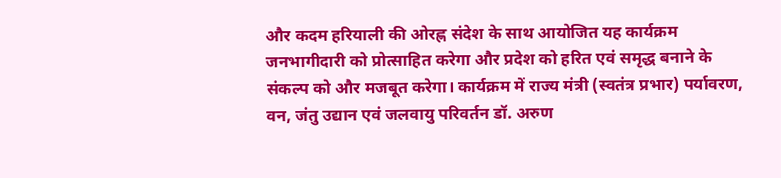और कदम हरियाली की ओरह्ण संदेश के साथ आयोजित यह कार्यक्रम जनभागीदारी को प्रोत्साहित करेगा और प्रदेश को हरित एवं समृद्ध बनाने के संकल्प को और मजबूत करेगा। कार्यक्रम में राज्य मंत्री (स्वतंत्र प्रभार) पर्यावरण, वन, जंतु उद्यान एवं जलवायु परिवर्तन डॉ. अरुण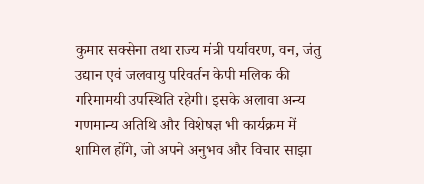कुमार सक्सेना तथा राज्य मंत्री पर्यावरण, वन, जंतु उद्यान एवं जलवायु परिवर्तन केपी मलिक की गरिमामयी उपस्थिति रहेगी। इसके अलावा अन्य गणमान्य अतिथि और विशेषज्ञ भी कार्यक्रम में शामिल होंगे, जो अपने अनुभव और विचार साझा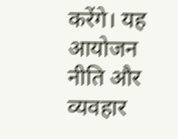करेंगे। यह आयोजन नीति और व्यवहार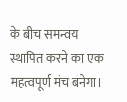के बीच समन्वय स्थापित करने का एक महत्वपूर्ण मंच बनेगा।